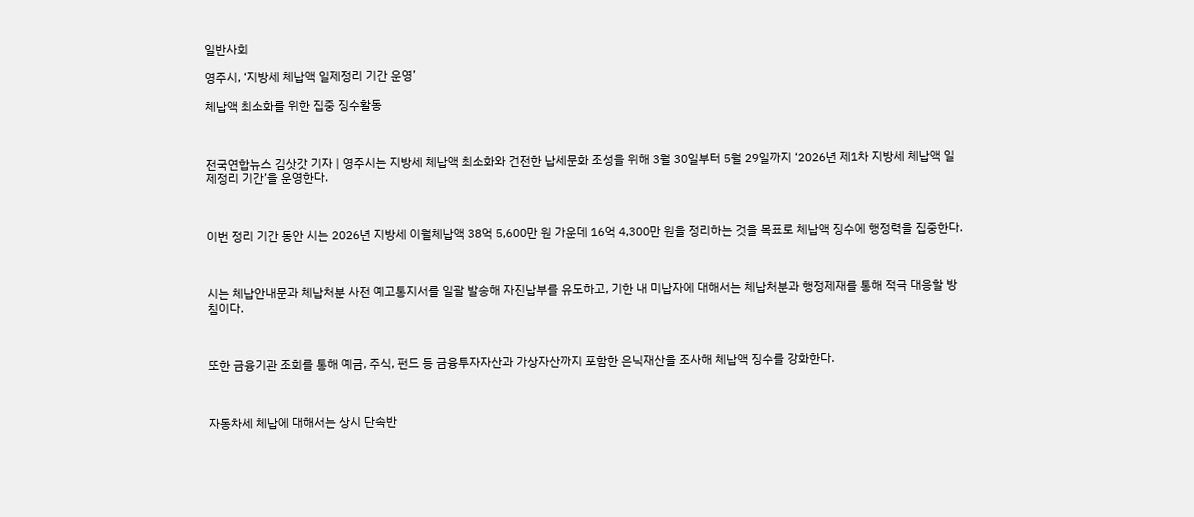일반사회

영주시, ‘지방세 체납액 일제정리 기간 운영’

체납액 최소화를 위한 집중 징수활동



전국연합뉴스 김삿갓 기자 | 영주시는 지방세 체납액 최소화와 건전한 납세문화 조성을 위해 3월 30일부터 5월 29일까지 ‘2026년 제1차 지방세 체납액 일제정리 기간’을 운영한다.



이번 정리 기간 동안 시는 2026년 지방세 이월체납액 38억 5,600만 원 가운데 16억 4,300만 원을 정리하는 것을 목표로 체납액 징수에 행정력을 집중한다.



시는 체납안내문과 체납처분 사전 예고통지서를 일괄 발송해 자진납부를 유도하고, 기한 내 미납자에 대해서는 체납처분과 행정제재를 통해 적극 대응할 방침이다.



또한 금융기관 조회를 통해 예금, 주식, 펀드 등 금융투자자산과 가상자산까지 포함한 은닉재산을 조사해 체납액 징수를 강화한다.



자동차세 체납에 대해서는 상시 단속반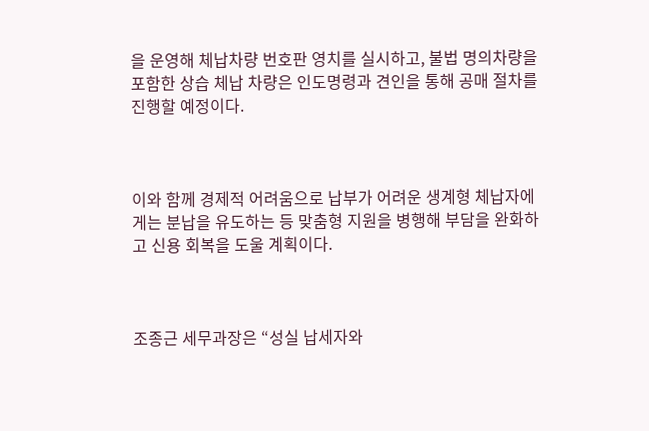을 운영해 체납차량 번호판 영치를 실시하고, 불법 명의차량을 포함한 상습 체납 차량은 인도명령과 견인을 통해 공매 절차를 진행할 예정이다.



이와 함께 경제적 어려움으로 납부가 어려운 생계형 체납자에게는 분납을 유도하는 등 맞춤형 지원을 병행해 부담을 완화하고 신용 회복을 도울 계획이다.



조종근 세무과장은 “성실 납세자와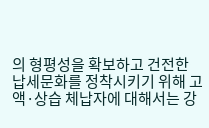의 형평성을 확보하고 건전한 납세문화를 정착시키기 위해 고액·상습 체납자에 대해서는 강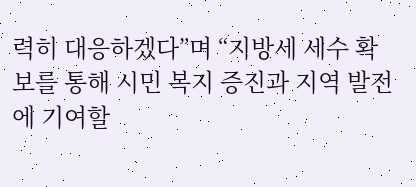력히 대응하겠다”며 “지방세 세수 확보를 통해 시민 복지 증진과 지역 발전에 기여할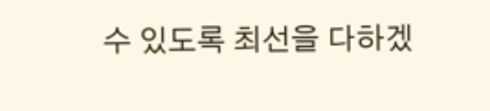수 있도록 최선을 다하겠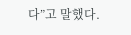다”고 말했다.